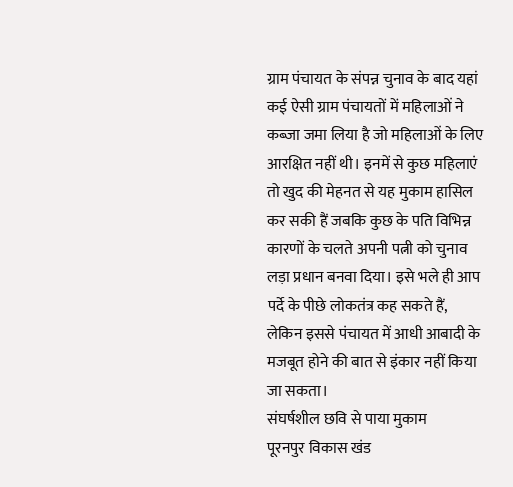ग्राम पंचायत के संपन्न चुनाव के बाद यहां कई ऐसी ग्राम पंचायतों में महिलाओं ने कब्जा जमा लिया है जो महिलाओं के लिए आरक्षित नहीं थी। इनमें से कुछ महिलाएं तो खुद की मेहनत से यह मुकाम हासिल कर सकी हैं जबकि कुछ के पति विभिन्न कारणों के चलते अपनी पत्नी को चुनाव लड़ा प्रधान बनवा दिया। इसे भले ही आप पर्दे के पीछे लोकतंत्र कह सकते हैं, लेकिन इससे पंचायत में आधी आबादी के मजबूत होने की बात से इंकार नहीं किया जा सकता।
संघर्षशील छवि से पाया मुकाम
पूरनपुर विकास खंड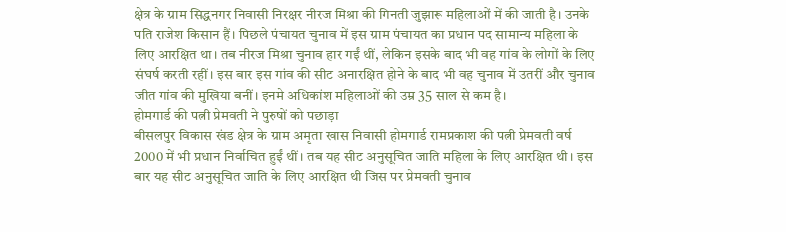क्षेत्र के ग्राम सिद्धनगर निवासी निरक्षर नीरज मिश्रा की गिनती जुझारू महिलाओं में की जाती है। उनके पति राजेश किसान हैं। पिछले पंचायत चुनाव में इस ग्राम पंचायत का प्रधान पद सामान्य महिला के लिए आरक्षित था। तब नीरज मिश्रा चुनाव हार गईं थीं, लेकिन इसके बाद भी वह गांव के लोगों के लिए संघर्ष करती रहीं। इस बार इस गांव की सीट अनारक्षित होने के बाद भी वह चुनाव में उतरीं और चुनाव जीत गांव की मुखिया बनीं। इनमे अधिकांश महिलाओं की उम्र 35 साल से कम है।
होमगार्ड की पत्नी प्रेमवती ने पुरुषों को पछाड़ा
बीसलपुर विकास खंड क्षेत्र के ग्राम अमृता खास निवासी होमगार्ड रामप्रकाश की पत्नी प्रेमवती वर्ष 2000 में भी प्रधान निर्वाचित हुईं थीं। तब यह सीट अनुसूचित जाति महिला के लिए आरक्षित थी। इस बार यह सीट अनुसूचित जाति के लिए आरक्षित थी जिस पर प्रेमवती चुनाव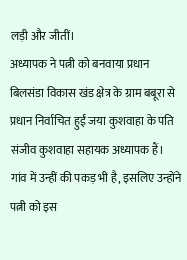लड़ी और जीतीं।
अध्यापक ने पत्नी को बनवाया प्रधान
बिलसंडा विकास खंड क्षेत्र के ग्राम बबूरा से प्रधान निर्वाचित हुईं जया कुशवाहा के पति संजीव कुशवाहा सहायक अध्यापक हैं। गांव में उन्हीं की पकड़ भी है, इसलिए उन्होंने पत्नी को इस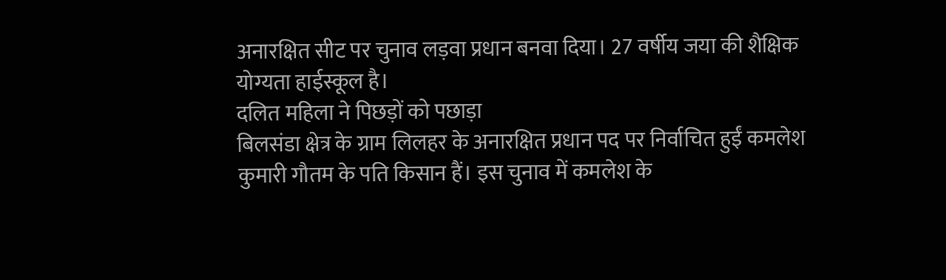अनारक्षित सीट पर चुनाव लड़वा प्रधान बनवा दिया। 27 वर्षीय जया की शैक्षिक योग्यता हाईस्कूल है।
दलित महिला ने पिछड़ों को पछाड़ा
बिलसंडा क्षेत्र के ग्राम लिलहर के अनारक्षित प्रधान पद पर निर्वाचित हुईं कमलेश कुमारी गौतम के पति किसान हैं। इस चुनाव में कमलेश के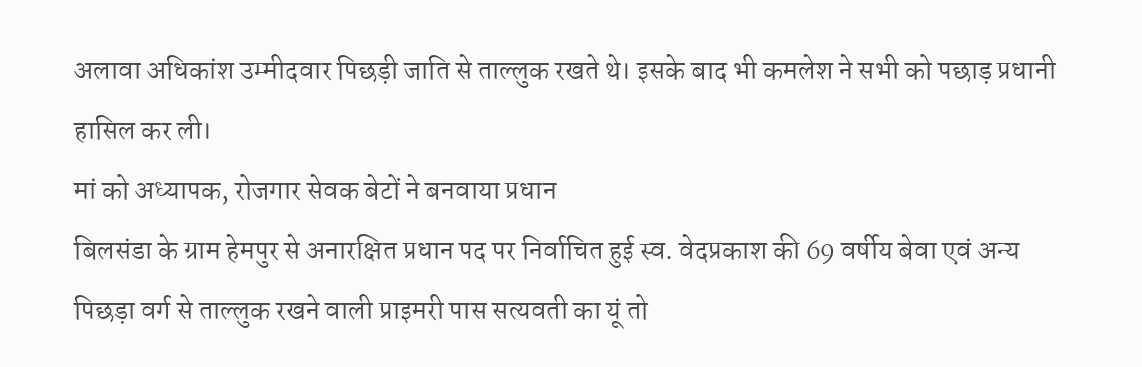अलावा अधिकांश उम्मीदवार पिछड़ी जाति से ताल्लुक रखते थे। इसके बाद भी कमलेश ने सभी को पछाड़ प्रधानी हासिल कर ली।
मां को अध्यापक, रोजगार सेवक बेटों ने बनवाया प्रधान
बिलसंडा के ग्राम हेमपुर से अनारक्षित प्रधान पद पर निर्वाचित हुई स्व. वेदप्रकाश की 69 वर्षीय बेवा एवं अन्य पिछड़ा वर्ग से ताल्लुक रखने वाली प्राइमरी पास सत्यवती का यूं तो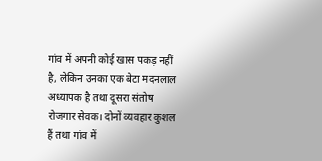गांव में अपनी कोई खास पकड़ नहीं है, लेकिन उनका एक बेटा मदनलाल अध्यापक है तथा दूसरा संतोष रोजगार सेवक। दोनों व्यवहार कुशल हैं तथा गांव में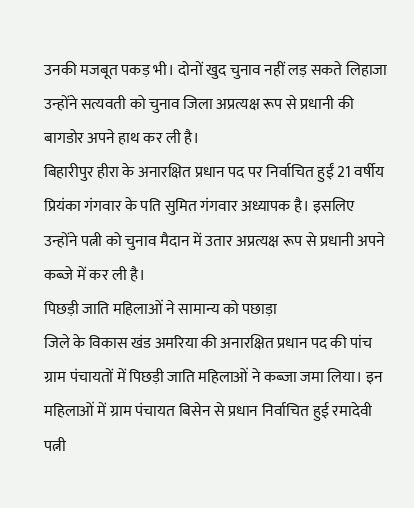उनकी मजबूत पकड़ भी। दोनों खुद चुनाव नहीं लड़ सकते लिहाजा उन्होंने सत्यवती को चुनाव जिला अप्रत्यक्ष रूप से प्रधानी की बागडोर अपने हाथ कर ली है।
बिहारीपुर हीरा के अनारक्षित प्रधान पद पर निर्वाचित हुईं 21 वर्षीय प्रियंका गंगवार के पति सुमित गंगवार अध्यापक है। इसलिए उन्होंने पत्नी को चुनाव मैदान में उतार अप्रत्यक्ष रूप से प्रधानी अपने कब्जे में कर ली है।
पिछड़ी जाति महिलाओं ने सामान्य को पछाड़ा
जिले के विकास खंड अमरिया की अनारक्षित प्रधान पद की पांच ग्राम पंचायतों में पिछड़ी जाति महिलाओं ने कब्जा जमा लिया। इन महिलाओं में ग्राम पंचायत बिसेन से प्रधान निर्वाचित हुई रमादेवी पत्नी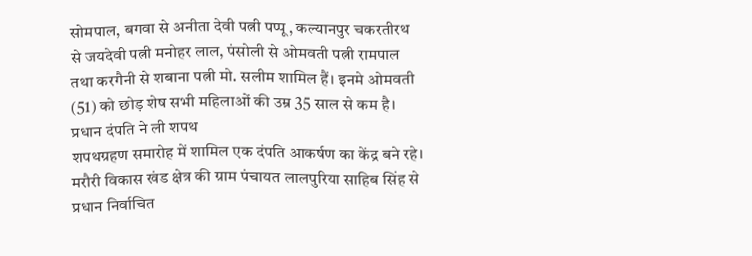सोमपाल, बगवा से अनीता देवी पत्नी पप्पू, कल्यानपुर चकरतीरथ से जयदेवी पत्नी मनोहर लाल, पंसोली से ओमवती पत्नी रामपाल तथा करगैनी से शबाना पत्नी मो. सलीम शामिल हैं। इनमे ओमवती (51) को छोड़ शेष सभी महिलाओं की उम्र 35 साल से कम है।
प्रधान दंपति ने ली शपथ
शपथग्रहण समारोह में शामिल एक दंपति आकर्षण का केंद्र बने रहे। मरौरी विकास खंड क्षेत्र की ग्राम पंचायत लालपुरिया साहिब सिंह से प्रधान निर्वाचित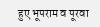हुए भूपराम व पूरवा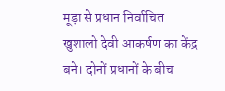मूड़ा से प्रधान निर्वाचित खुशालो देवी आकर्षण का केंद्र बने। दोनों प्रधानों के बीच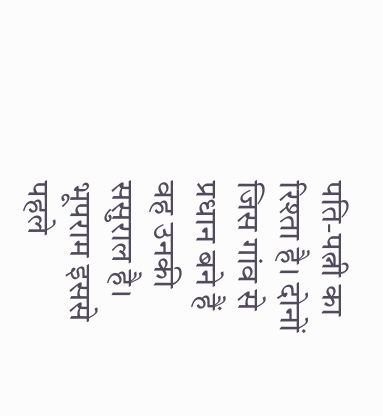पति-पत्नी का रिश्ता है। दोनों जिस गांव से प्रधान बने हैं वह उनकी ससुराल है। भूपराम इससे पहले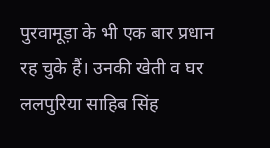पुरवामूड़ा के भी एक बार प्रधान रह चुके हैं। उनकी खेती व घर ललपुरिया साहिब सिंह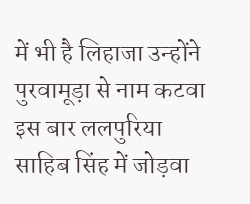में भी है लिहाजा उन्होंने पुरवामूड़ा से नाम कटवा इस बार ललपुरिया साहिब सिंह में जोड़वा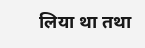लिया था तथा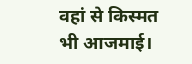वहां से किस्मत भी आजमाई।